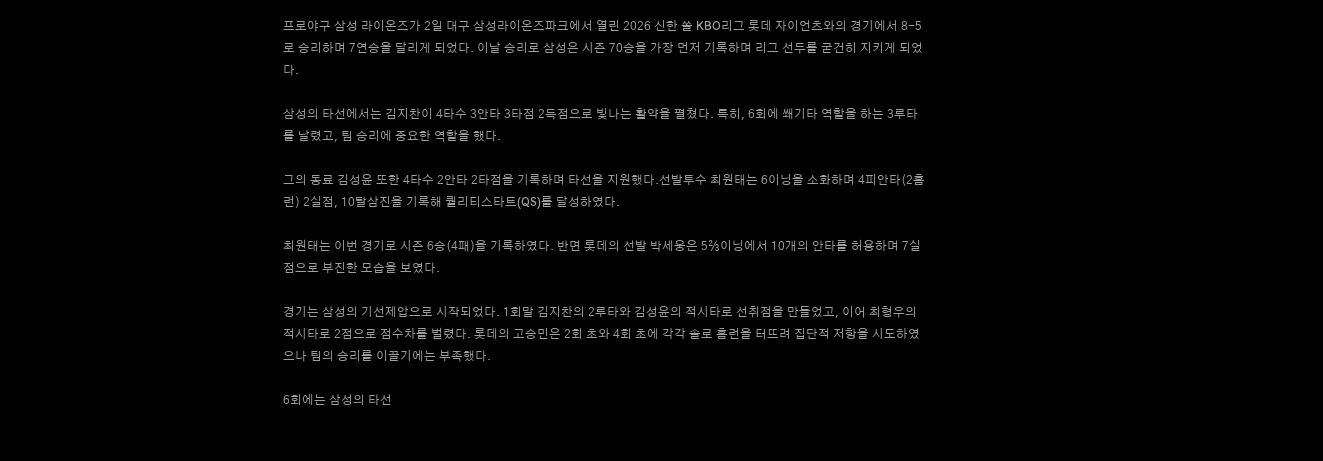프로야구 삼성 라이온즈가 2일 대구 삼성라이온즈파크에서 열린 2026 신한 쏠 KBO리그 롯데 자이언츠와의 경기에서 8-5로 승리하며 7연승을 달리게 되었다. 이날 승리로 삼성은 시즌 70승을 가장 먼저 기록하며 리그 선두를 굳건히 지키게 되었다.

삼성의 타선에서는 김지찬이 4타수 3안타 3타점 2득점으로 빛나는 활약을 펼쳤다. 특히, 6회에 쐐기타 역할을 하는 3루타를 날렸고, 팀 승리에 중요한 역할을 했다.

그의 동료 김성윤 또한 4타수 2안타 2타점을 기록하며 타선을 지원했다.선발투수 최원태는 6이닝을 소화하며 4피안타(2홈런) 2실점, 10탈삼진을 기록해 퀄리티스타트(QS)를 달성하였다.

최원태는 이번 경기로 시즌 6승(4패)을 기록하였다. 반면 롯데의 선발 박세웅은 5⅔이닝에서 10개의 안타를 허용하며 7실점으로 부진한 모습을 보였다.

경기는 삼성의 기선제압으로 시작되었다. 1회말 김지찬의 2루타와 김성윤의 적시타로 선취점을 만들었고, 이어 최형우의 적시타로 2점으로 점수차를 벌렸다. 롯데의 고승민은 2회 초와 4회 초에 각각 솔로 홈런을 터뜨려 집단적 저항을 시도하였으나 팀의 승리를 이끌기에는 부족했다.

6회에는 삼성의 타선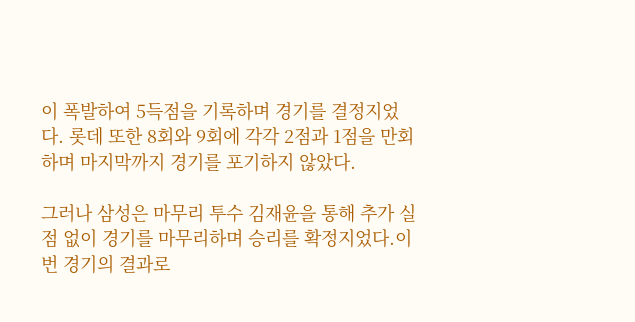이 폭발하여 5득점을 기록하며 경기를 결정지었다. 롯데 또한 8회와 9회에 각각 2점과 1점을 만회하며 마지막까지 경기를 포기하지 않았다.

그러나 삼성은 마무리 투수 김재윤을 통해 추가 실점 없이 경기를 마무리하며 승리를 확정지었다.이번 경기의 결과로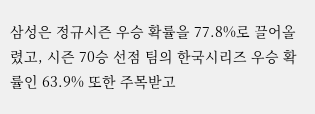삼성은 정규시즌 우승 확률을 77.8%로 끌어올렸고, 시즌 70승 선점 팀의 한국시리즈 우승 확률인 63.9% 또한 주목받고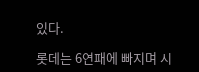있다.

롯데는 6연패에 빠지며 시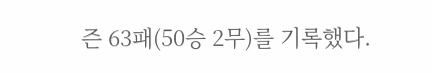즌 63패(50승 2무)를 기록했다.